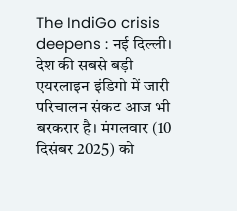The IndiGo crisis deepens : नई दिल्ली। देश की सबसे बड़ी एयरलाइन इंडिगो में जारी परिचालन संकट आज भी बरकरार है। मंगलवार (10 दिसंबर 2025) को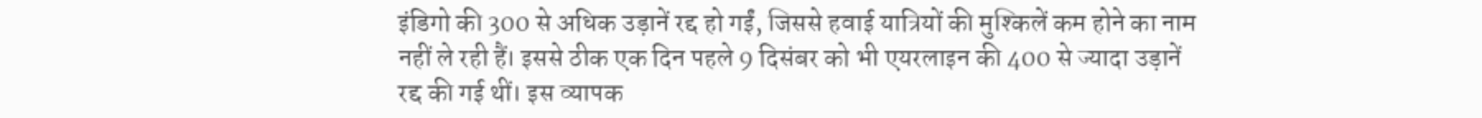इंडिगो की 300 से अधिक उड़ानें रद्द हो गईं, जिससे हवाई यात्रियों की मुश्किलें कम होने का नाम नहीं ले रही हैं। इससे ठीक एक दिन पहले 9 दिसंबर को भी एयरलाइन की 400 से ज्यादा उड़ानें रद्द की गई थीं। इस व्यापक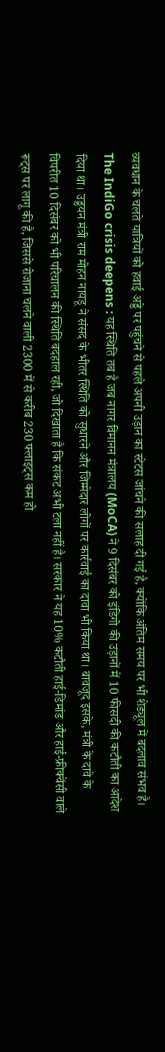व्यवधान के चलते यात्रियों को हवाई अड्डे पर पहुंचने से पहले अपनी उड़ान का स्टेटस जांचने की सलाह दी गई है, क्योंकि अंतिम समय पर भी शेड्यूल में बदलाव संभव है।
The IndiGo crisis deepens : यह स्थिति तब है जब नागर विमानन मंत्रालय (MoCA) ने 9 दिसंबर को इंडिगो की उड़ानों में 10 फीसदी की कटौती का आदेश दिया था। उड्डयन मंत्री राम मोहन नायडू ने संसद के भीतर स्थिति को सुधारने और जिम्मेदार लोगों पर कार्रवाई का दावा भी किया था। बावजूद इसके, मंत्री के दावे के विपरीत 10 दिसंबर को भी परिचालन की स्थिति बदहाल रही, जो दिखाता है कि संकट अभी टला नहीं है। सरकार ने यह 10% कटौती हाई-डिमांड और हाई-फ्रीक्वेंसी वाले रूट्स पर लागू की है, जिससे रोजाना चलने वाली 2300 में से करीब 230 फ्लाइट्स कम हो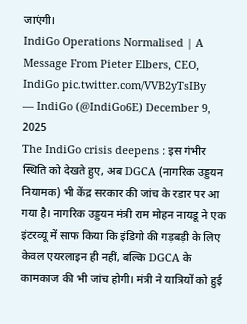जाएंगी।
IndiGo Operations Normalised | A Message From Pieter Elbers, CEO, IndiGo pic.twitter.com/VVB2yTsIBy
— IndiGo (@IndiGo6E) December 9, 2025
The IndiGo crisis deepens : इस गंभीर स्थिति को देखते हुए, अब DGCA (नागरिक उड्डयन नियामक) भी केंद्र सरकार की जांच के रडार पर आ गया है। नागरिक उड्डयन मंत्री राम मोहन नायडू ने एक इंटरव्यू में साफ किया कि इंडिगो की गड़बड़ी के लिए केवल एयरलाइन ही नहीं, बल्कि DGCA के कामकाज की भी जांच होगी। मंत्री ने यात्रियों को हुई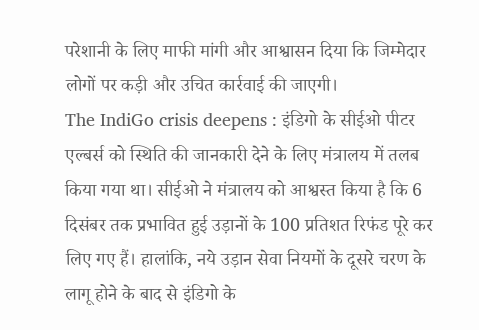परेशानी के लिए माफी मांगी और आश्वासन दिया कि जिम्मेदार लोगों पर कड़ी और उचित कार्रवाई की जाएगी।
The IndiGo crisis deepens : इंडिगो के सीईओ पीटर एल्बर्स को स्थिति की जानकारी देने के लिए मंत्रालय में तलब किया गया था। सीईओ ने मंत्रालय को आश्वस्त किया है कि 6 दिसंबर तक प्रभावित हुई उड़ानों के 100 प्रतिशत रिफंड पूरे कर लिए गए हैं। हालांकि, नये उड़ान सेवा नियमों के दूसरे चरण के लागू होने के बाद से इंडिगो के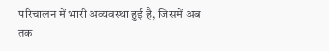परिचालन में भारी अव्यवस्था हुई है, जिसमें अब तक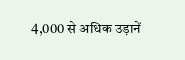4,000 से अधिक उड़ानें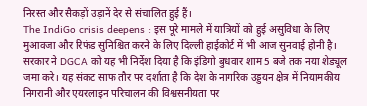निरस्त और सैकड़ों उड़ानें देर से संचालित हुई हैं।
The IndiGo crisis deepens : इस पूरे मामले में यात्रियों को हुई असुविधा के लिए मुआवजा और रिफंड सुनिश्चित करने के लिए दिल्ली हाईकोर्ट में भी आज सुनवाई होनी है। सरकार ने DGCA को यह भी निर्देश दिया है कि इंडिगो बुधवार शाम 5 बजे तक नया शेड्यूल जमा करे। यह संकट साफ तौर पर दर्शाता है कि देश के नागरिक उड्डयन क्षेत्र में नियामकीय निगरानी और एयरलाइन परिचालन की विश्वसनीयता पर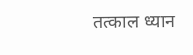तत्काल ध्यान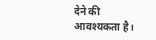देने की आवश्यकता है।